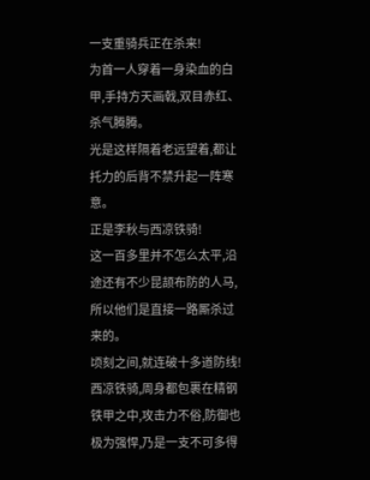一支重骑兵正在杀来!
为首一人穿着一身染血的白甲,手持方天画戟,双目赤红、杀气腾腾。
光是这样隔着老远望着,都让托力的后背不禁升起一阵寒意。
正是李秋与西凉铁骑!
这一百多里并不怎么太平,沿途还有不少昆颉布防的人马,所以他们是直接一路厮杀过来的。
顷刻之间,就连破十多道防线!
西凉铁骑,周身都包裹在精钢铁甲之中,攻击力不俗,防御也极为强悍,乃是一支不可多得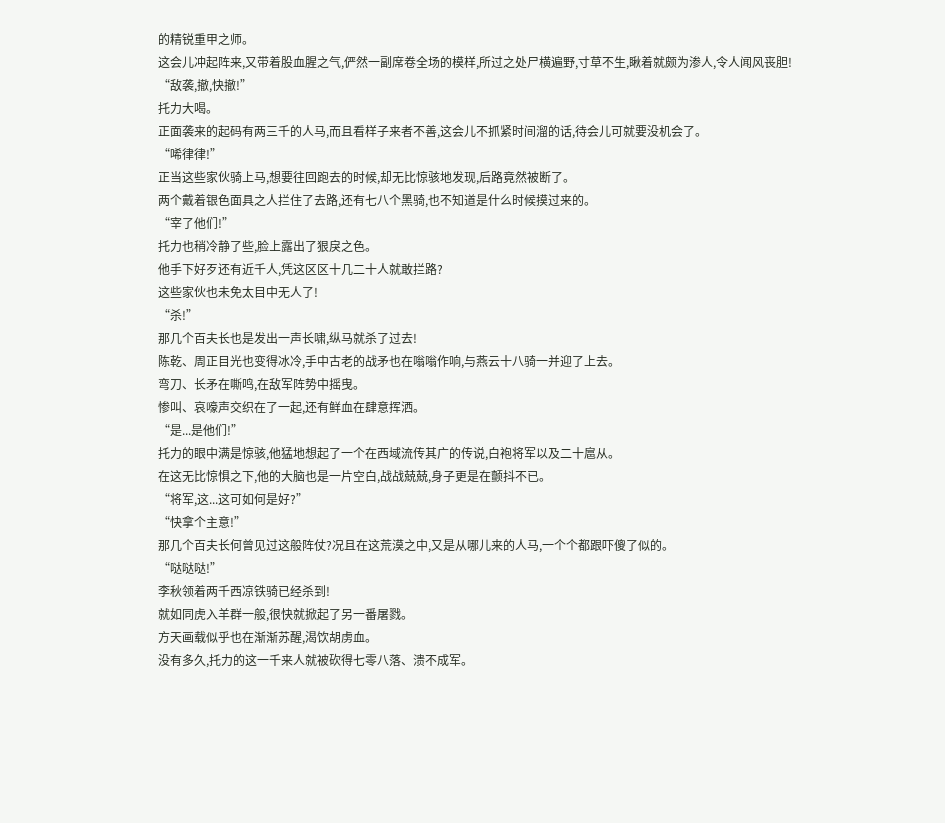的精锐重甲之师。
这会儿冲起阵来,又带着股血腥之气,俨然一副席卷全场的模样,所过之处尸横遍野,寸草不生,瞅着就颇为渗人,令人闻风丧胆!
“敌袭,撤,快撤!”
托力大喝。
正面袭来的起码有两三千的人马,而且看样子来者不善,这会儿不抓紧时间溜的话,待会儿可就要没机会了。
“唏律律!”
正当这些家伙骑上马,想要往回跑去的时候,却无比惊骇地发现,后路竟然被断了。
两个戴着银色面具之人拦住了去路,还有七八个黑骑,也不知道是什么时候摸过来的。
“宰了他们!”
托力也稍冷静了些,脸上露出了狠戾之色。
他手下好歹还有近千人,凭这区区十几二十人就敢拦路?
这些家伙也未免太目中无人了!
“杀!”
那几个百夫长也是发出一声长啸,纵马就杀了过去!
陈乾、周正目光也变得冰冷,手中古老的战矛也在嗡嗡作响,与燕云十八骑一并迎了上去。
弯刀、长矛在嘶鸣,在敌军阵势中摇曳。
惨叫、哀嚎声交织在了一起,还有鲜血在肆意挥洒。
“是...是他们!”
托力的眼中满是惊骇,他猛地想起了一个在西域流传其广的传说,白袍将军以及二十扈从。
在这无比惊惧之下,他的大脑也是一片空白,战战兢兢,身子更是在颤抖不已。
“将军,这...这可如何是好?”
“快拿个主意!”
那几个百夫长何曾见过这般阵仗?况且在这荒漠之中,又是从哪儿来的人马,一个个都跟吓傻了似的。
“哒哒哒!”
李秋领着两千西凉铁骑已经杀到!
就如同虎入羊群一般,很快就掀起了另一番屠戮。
方天画载似乎也在渐渐苏醒,渴饮胡虏血。
没有多久,托力的这一千来人就被砍得七零八落、溃不成军。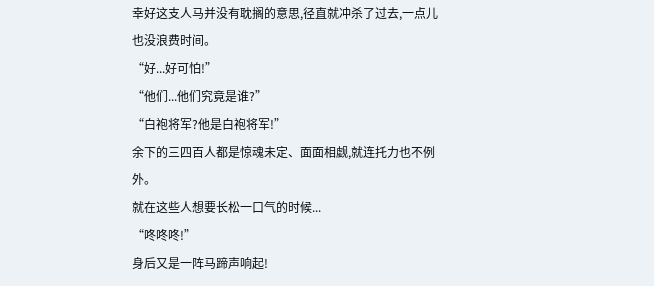幸好这支人马并没有耽搁的意思,径直就冲杀了过去,一点儿也没浪费时间。
“好...好可怕!”
“他们...他们究竟是谁?”
“白袍将军?他是白袍将军!”
余下的三四百人都是惊魂未定、面面相觑,就连托力也不例外。
就在这些人想要长松一口气的时候...
“咚咚咚!”
身后又是一阵马蹄声响起!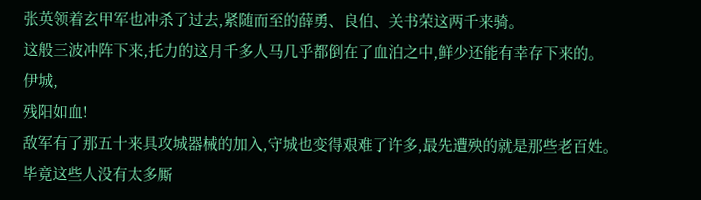张英领着玄甲军也冲杀了过去,紧随而至的薛勇、良伯、关书荣这两千来骑。
这般三波冲阵下来,托力的这月千多人马几乎都倒在了血泊之中,鲜少还能有幸存下来的。
伊城,
残阳如血!
敌军有了那五十来具攻城器械的加入,守城也变得艰难了许多,最先遭殃的就是那些老百姓。
毕竟这些人没有太多厮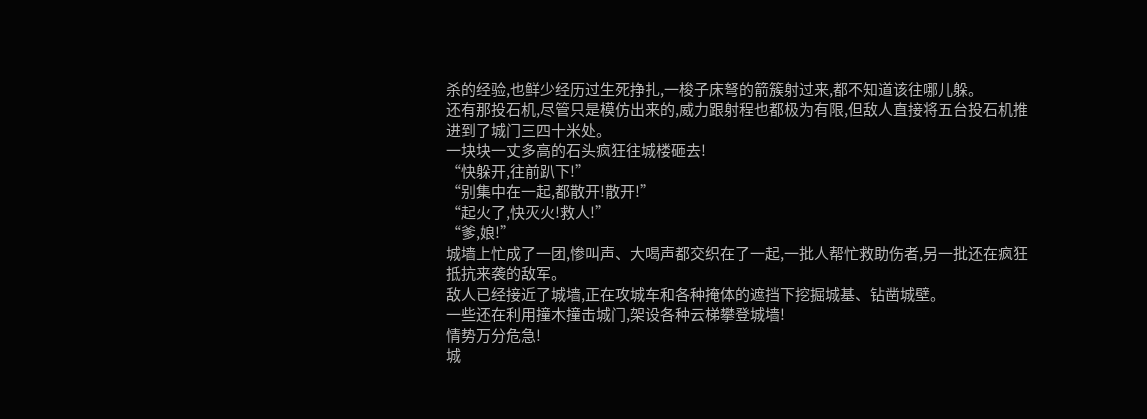杀的经验,也鲜少经历过生死挣扎,一梭子床弩的箭簇射过来,都不知道该往哪儿躲。
还有那投石机,尽管只是模仿出来的,威力跟射程也都极为有限,但敌人直接将五台投石机推进到了城门三四十米处。
一块块一丈多高的石头疯狂往城楼砸去!
“快躲开,往前趴下!”
“别集中在一起,都散开!散开!”
“起火了,快灭火!救人!”
“爹,娘!”
城墙上忙成了一团,惨叫声、大喝声都交织在了一起,一批人帮忙救助伤者,另一批还在疯狂抵抗来袭的敌军。
敌人已经接近了城墙,正在攻城车和各种掩体的遮挡下挖掘城基、钻凿城壁。
一些还在利用撞木撞击城门,架设各种云梯攀登城墙!
情势万分危急!
城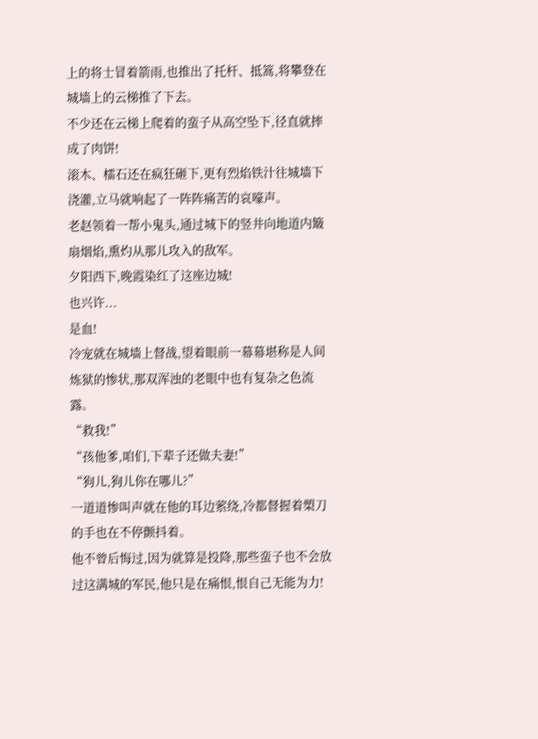上的将士冒着箭雨,也推出了托杆、抵篙,将攀登在城墙上的云梯推了下去。
不少还在云梯上爬着的蛮子从高空坠下,径直就摔成了肉饼!
滚木、檑石还在疯狂砸下,更有烈焰铁汁往城墙下浇灌,立马就响起了一阵阵痛苦的哀嚎声。
老赵领着一帮小鬼头,通过城下的竖井向地道内簸扇烟焰,熏灼从那儿攻入的敌军。
夕阳西下,晚霞染红了这座边城!
也兴许...
是血!
冷宠就在城墙上督战,望着眼前一幕幕堪称是人间炼狱的惨状,那双浑浊的老眼中也有复杂之色流露。
“救我!”
“孩他爹,咱们,下辈子还做夫妻!”
“狗儿,狗儿你在哪儿?”
一道道惨叫声就在他的耳边萦绕,冷都督握着槊刀的手也在不停颤抖着。
他不曾后悔过,因为就算是投降,那些蛮子也不会放过这满城的军民,他只是在痛恨,恨自己无能为力!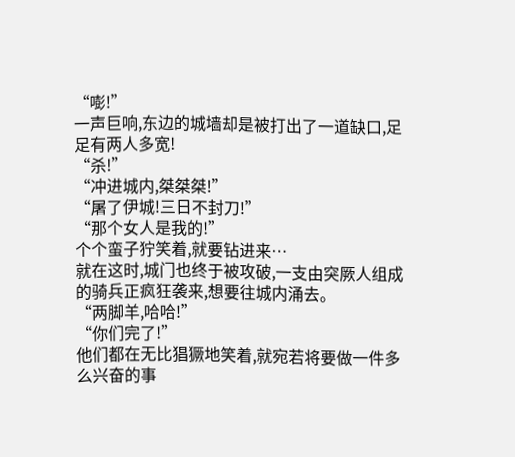“嘭!”
一声巨响,东边的城墙却是被打出了一道缺口,足足有两人多宽!
“杀!”
“冲进城内,桀桀桀!”
“屠了伊城!三日不封刀!”
“那个女人是我的!”
个个蛮子狞笑着,就要钻进来…
就在这时,城门也终于被攻破,一支由突厥人组成的骑兵正疯狂袭来,想要往城内涌去。
“两脚羊,哈哈!”
“你们完了!”
他们都在无比猖獗地笑着,就宛若将要做一件多么兴奋的事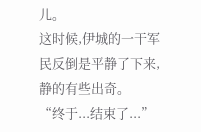儿。
这时候,伊城的一干军民反倒是平静了下来,静的有些出奇。
“终于...结束了...”